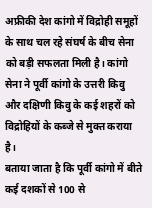अफ्रीकी देश कांगो में विद्रोही समूहों के साथ चल रहे संघर्ष के बीच सेना को बड़ी सफलता मिली है। कांगो सेना ने पूर्वी कांगो के उत्तरी किवु और दक्षिणी किवु के कई शहरों को विद्रोहियों के कब्जे से मुक्त कराया है।
बताया जाता है कि पूर्वी कांगो में बीते कई दशकों से 100 से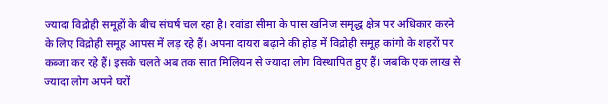ज्यादा विद्रोही समूहों के बीच संघर्ष चल रहा है। रवांडा सीमा के पास खनिज समृद्ध क्षेत्र पर अधिकार करने के लिए विद्रोही समूह आपस में लड़ रहे हैं। अपना दायरा बढ़ाने की होड़ में विद्रोही समूह कांगो के शहरों पर कब्जा कर रहे हैं। इसके चलते अब तक सात मिलियन से ज्यादा लोग विस्थापित हुए हैं। जबकि एक लाख से ज्यादा लोग अपने घरों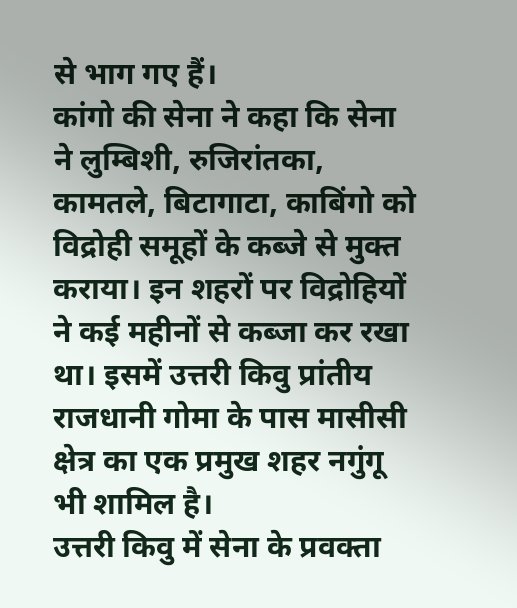से भाग गए हैं।
कांगो की सेना ने कहा कि सेना ने लुम्बिशी, रुजिरांतका, कामतले, बिटागाटा, काबिंगो को विद्रोही समूहों के कब्जे से मुक्त कराया। इन शहरों पर विद्रोहियों ने कई महीनों से कब्जा कर रखा था। इसमें उत्तरी किवु प्रांतीय राजधानी गोमा के पास मासीसी क्षेत्र का एक प्रमुख शहर नगुंगू भी शामिल है।
उत्तरी किवु में सेना के प्रवक्ता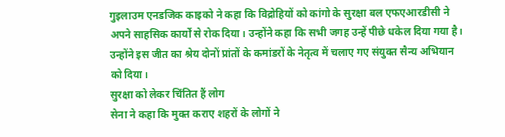गुइलाउम एनडजिक काइको ने कहा कि विद्रोहियों को कांगो के सुरक्षा बल एफएआरडीसी ने अपने साहसिक कार्यों से रोक दिया। उन्होंने कहा कि सभी जगह उन्हें पीछे धकेल दिया गया है। उन्होंने इस जीत का श्रेय दोनों प्रांतों के कमांडरों के नेतृत्व में चलाए गए संयुक्त सैन्य अभियान को दिया।
सुरक्षा को लेकर चिंतित हैं लोग
सेना ने कहा कि मुक्त कराए शहरों के लोगों ने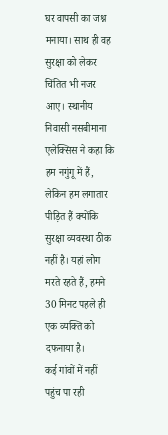घर वापसी का जश्न मनाया। साथ ही वह सुरक्षा को लेकर चिंतित भी नजर आए। स्थानीय निवासी नसबीमाना एलेक्सिस ने कहा कि हम नगुंगू में हैं, लेकिन हम लगातार पीड़ित हैं क्योंकि सुरक्षा व्यवस्था ठीक नहीं है। यहां लोग मरते रहते हैं, हमने 30 मिनट पहले ही एक व्यक्ति को दफनाया है।
कई गांवों में नहीं पहुंच पा रही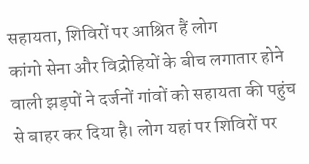सहायता, शिविरों पर आश्रित हैं लोग
कांगो सेना और विद्रोहियों के बीच लगातार होने वाली झड़पों ने दर्जनों गांवों को सहायता की पहुंच से बाहर कर दिया है। लोग यहां पर शिविरों पर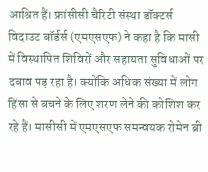आश्रित हैं। फ्रांसीसी चैरिटी संस्था डॉक्टर्स विदाउट बॉर्डर्स (एमएसएफ) ने कहा है कि मासी में विस्थापित शिविरों और सहायता सुविधाओं पर दबाव पड़ रहा है। क्योंकि अधिक संख्या में लोग हिंसा से बचने के लिए शरण लेने की कोशिश कर रहे हैं। मासीसी में एमएसएफ समन्वयक रोमेन ब्री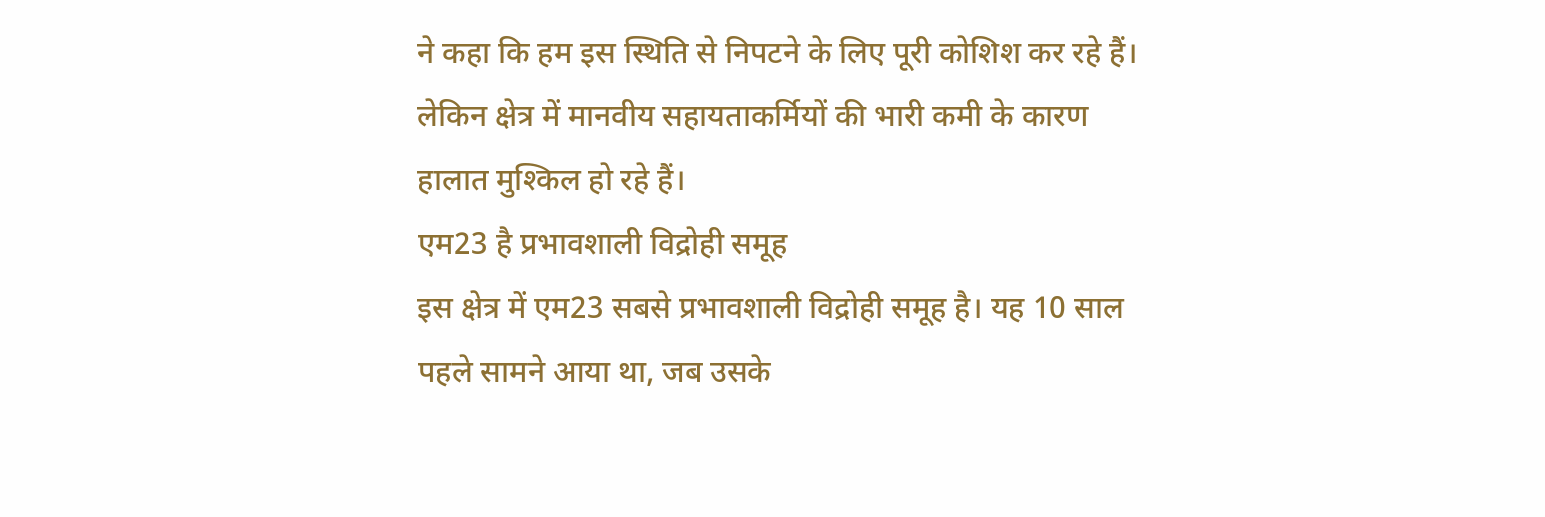ने कहा कि हम इस स्थिति से निपटने के लिए पूरी कोशिश कर रहे हैं। लेकिन क्षेत्र में मानवीय सहायताकर्मियों की भारी कमी के कारण हालात मुश्किल हो रहे हैं।
एम23 है प्रभावशाली विद्रोही समूह
इस क्षेत्र में एम23 सबसे प्रभावशाली विद्रोही समूह है। यह 10 साल पहले सामने आया था, जब उसके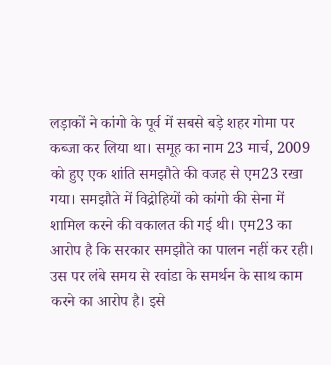लड़ाकों ने कांगो के पूर्व में सबसे बड़े शहर गोमा पर कब्जा कर लिया था। समूह का नाम 23 मार्च, 2009 को हुए एक शांति समझौते की वजह से एम23 रखा गया। समझौते में विद्रोहियों को कांगो की सेना में शामिल करने की वकालत की गई थी। एम23 का आरोप है कि सरकार समझौते का पालन नहीं कर रही। उस पर लंबे समय से रवांडा के समर्थन के साथ काम करने का आरोप है। इसे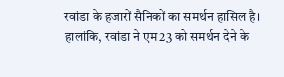रवांडा के हजारों सैनिकों का समर्थन हासिल है। हालांकि, रवांडा ने एम23 को समर्थन देने के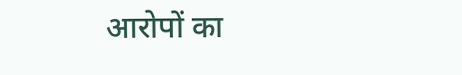आरोपों का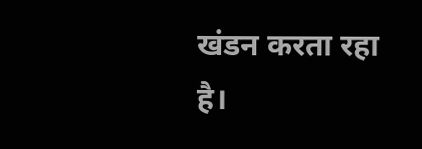खंडन करता रहा है।